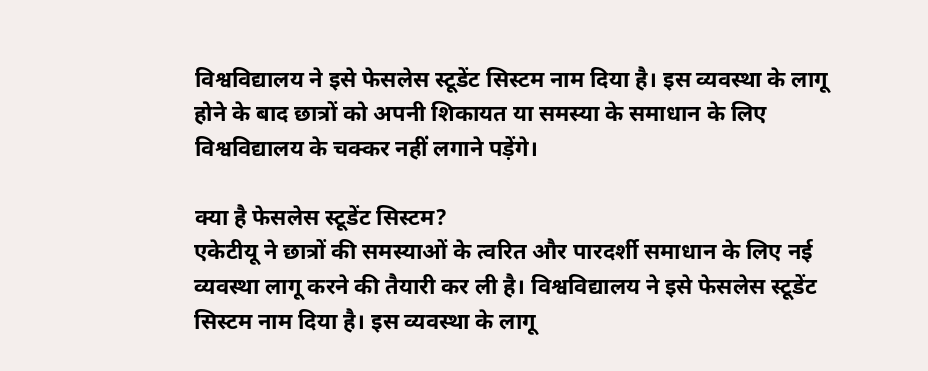विश्वविद्यालय ने इसे फेसलेस स्टूडेंट सिस्टम नाम दिया है। इस व्यवस्था के लागू होने के बाद छात्रों को अपनी शिकायत या समस्या के समाधान के लिए विश्वविद्यालय के चक्कर नहीं लगाने पड़ेंगे।

क्या है फेसलेस स्टूडेंट सिस्टम?
एकेटीयू ने छात्रों की समस्याओं के त्वरित और पारदर्शी समाधान के लिए नई व्यवस्था लागू करने की तैयारी कर ली है। विश्वविद्यालय ने इसे फेसलेस स्टूडेंट सिस्टम नाम दिया है। इस व्यवस्था के लागू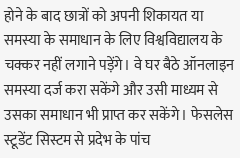होने के बाद छात्रों को अपनी शिकायत या समस्या के समाधान के लिए विश्वविद्यालय के चक्कर नहीं लगाने पड़ेंगे। वे घर बैठे ऑनलाइन समस्या दर्ज करा सकेंगे और उसी माध्यम से उसका समाधान भी प्राप्त कर सकेंगे। फेसलेस स्टूडेंट सिस्टम से प्रदेभ के पांच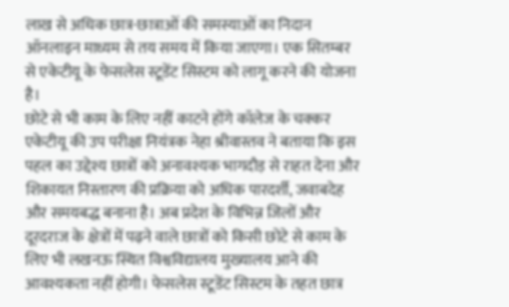लाख से अधिक छात्र-छात्राओं की समस्याओं का निदान ऑनलाइन माध्यम से तय समय में किया जाएगा। एक सितम्बर से एकेटीयू के फेसलेस स्टूडेंट सिस्टम को लागू करने की योजना है।
छोटे से भी काम के लिए नहीं काटने होंगे कॉलेज के चक्कर
एकेटीयू की उप परीक्षा नियंत्रक नेहा श्रीवास्तव ने बताया कि इस पहल का उद्देश्य छात्रों को अनावश्यक भागदौड़ से राहत देना और शिकायत निस्तारण की प्रक्रिया को अधिक पारदर्शी, जवाबदेह और समयबद्ध बनाना है। अब प्रदेश के विभिन्न जिलों और दूरदराज के क्षेत्रों में पढ़ने वाले छात्रों को किसी छोटे से काम के लिए भी लखनऊ स्थित विश्वविद्यालय मुख्यालय आने की आवश्यकता नहीं होगी। फेसलेस स्टूडेंट सिस्टम के तहत छात्र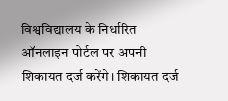विश्वविद्यालय के निर्धारित ऑनलाइन पोर्टल पर अपनी शिकायत दर्ज करेंगे। शिकायत दर्ज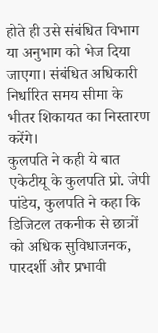होते ही उसे संबंधित विभाग या अनुभाग को भेज दिया जाएगा। संबंधित अधिकारी निर्धारित समय सीमा के भीतर शिकायत का निस्तारण करेंगे।
कुलपति ने कही ये बात
एकेटीयू के कुलपति प्रो. जेपी पांडेय, कुलपति ने कहा कि डिजिटल तकनीक से छात्रों को अधिक सुविधाजनक, पारदर्शी और प्रभावी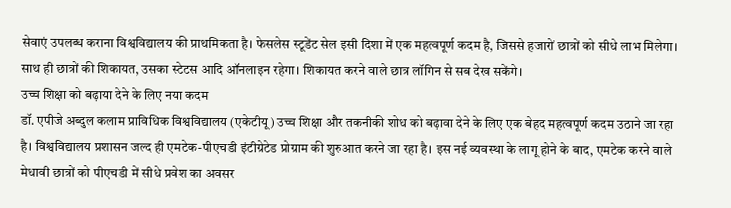सेवाएं उपलब्ध कराना विश्वविद्यालय की प्राथमिकता है। फेसलेस स्टूडेंट सेल इसी दिशा में एक महत्वपूर्ण कदम है, जिससे हजारों छात्रों को सीधे लाभ मिलेगा। साथ ही छात्रों की शिकायत, उसका स्टेटस आदि ऑनलाइन रहेगा। शिकायत करने वाले छात्र लॉगिन से सब देख सकेंगे।
उच्च शिक्षा को बढ़ाया देने के लिए नया कदम
डॉ. एपीजे अब्दुल कलाम प्राविधिक विश्वविद्यालय (एकेटीयू) उच्च शिक्षा और तकनीकी शोध को बढ़ावा देने के लिए एक बेहद महत्वपूर्ण कदम उठाने जा रहा है। विश्वविद्यालय प्रशासन जल्द ही एमटेक-पीएचडी इंटीग्रेटेड प्रोग्राम की शुरुआत करने जा रहा है। इस नई व्यवस्था के लागू होने के बाद, एमटेक करने वाले मेधावी छात्रों को पीएचडी में सीधे प्रवेश का अवसर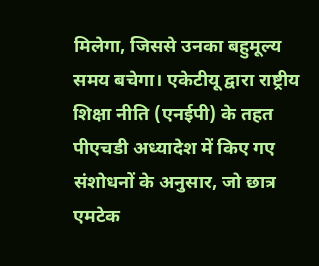मिलेगा, जिससे उनका बहुमूल्य समय बचेगा। एकेटीयू द्वारा राष्ट्रीय शिक्षा नीति (एनईपी) के तहत पीएचडी अध्यादेश में किए गए संशोधनों के अनुसार, जो छात्र एमटेक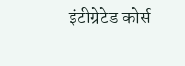इंटीग्रेटेड कोर्स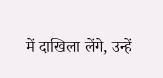में दाखिला लेंगे, उन्हें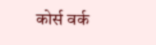कोर्स वर्क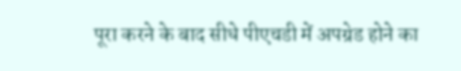पूरा करने के बाद सीधे पीएचडी में अपग्रेड होने का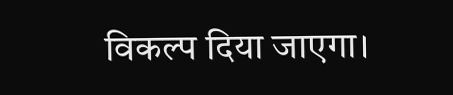विकल्प दिया जाएगा।